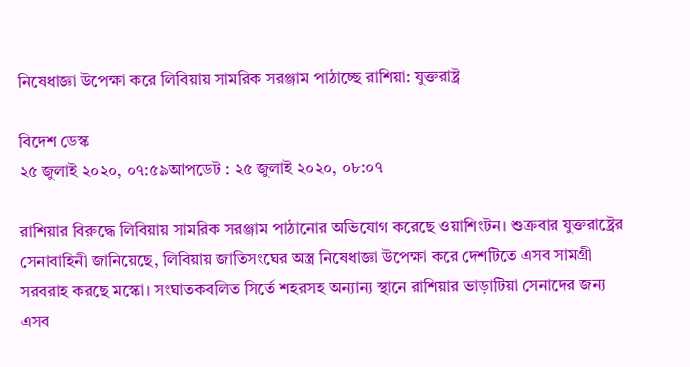নিষেধাজ্ঞা উপেক্ষা করে লিবিয়ায় সামরিক সরঞ্জাম পাঠাচ্ছে রাশিয়া: যুক্তরাষ্ট্র

বিদেশ ডেস্ক
২৫ জুলাই ২০২০, ০৭:৫৯আপডেট : ২৫ জুলাই ২০২০, ০৮:০৭

রাশিয়ার বিরুদ্ধে লিবিয়ায় সামরিক সরঞ্জাম পাঠানোর অভিযোগ করেছে ওয়াশিংটন। শুক্রবার যুক্তরাষ্ট্রের সেনাবাহিনী জানিয়েছে, লিবিয়ায় জাতিসংঘের অস্ত্র নিষেধাজ্ঞা উপেক্ষা করে দেশটিতে এসব সামগ্রী সরবরাহ করছে মস্কো। সংঘাতকবলিত সির্তে শহরসহ অন্যান্য স্থানে রাশিয়ার ভাড়াটিয়া সেনাদের জন্য এসব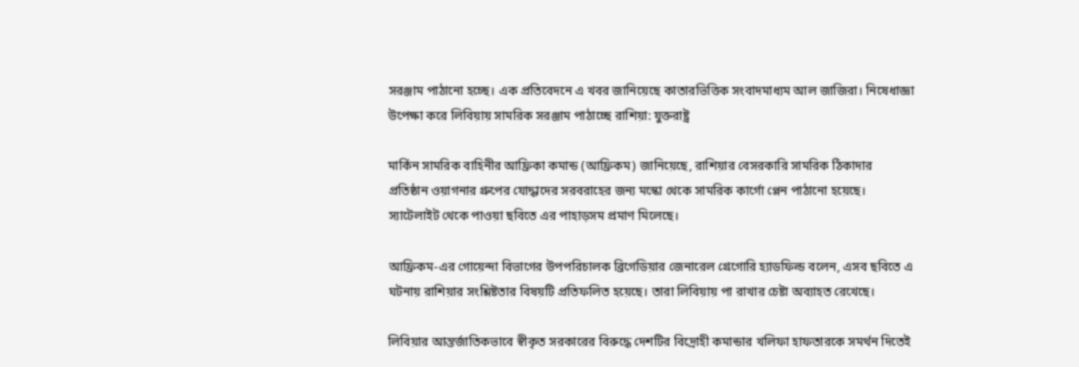সরঞ্জাম পাঠানো হচ্ছে। এক প্রতিবেদনে এ খবর জানিয়েছে কাতারভিত্তিক সংবাদমাধ্যম আল জাজিরা। নিষেধাজ্ঞা উপেক্ষা করে লিবিয়ায় সামরিক সরঞ্জাম পাঠাচ্ছে রাশিয়া: যুক্তরাষ্ট্র

মার্কিন সামরিক বাহিনীর আফ্রিকা কমান্ড (আফ্রিকম) জানিয়েছে, রাশিয়ার বেসরকারি সামরিক ঠিকাদার প্রতিষ্ঠান ওয়াগনার গ্রুপের যোদ্ধাদের সরবরাহের জন্য মস্কো থেকে সামরিক কার্গো প্লেন পাঠানো হয়েছে। স্যাটেলাইট থেকে পাওয়া ছবিতে এর পাহাড়সম প্রমাণ মিলেছে।

আফ্রিকম-এর গোয়েন্দা বিভাগের উপপরিচালক ব্রিগেডিয়ার জেনারেল গ্রেগোরি হ্যাডফিল্ড বলেন, এসব ছবিতে এ ঘটনায় রাশিয়ার সংশ্লিষ্টতার বিষয়টি প্রতিফলিত হয়েছে। তারা লিবিয়ায় পা রাখার চেষ্টা অব্যাহত রেখেছে।

লিবিয়ার আন্তর্জাতিকভাবে স্বীকৃত সরকারের বিরুদ্ধে দেশটির বিদ্রোহী কমান্ডার খলিফা হাফতারকে সমর্থন দিতেই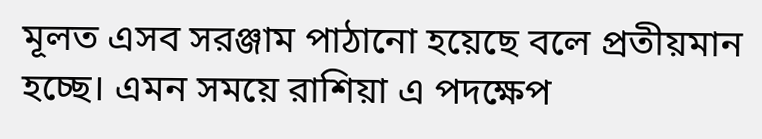মূলত এসব সরঞ্জাম পাঠানো হয়েছে বলে প্রতীয়মান হচ্ছে। এমন সময়ে রাশিয়া এ পদক্ষেপ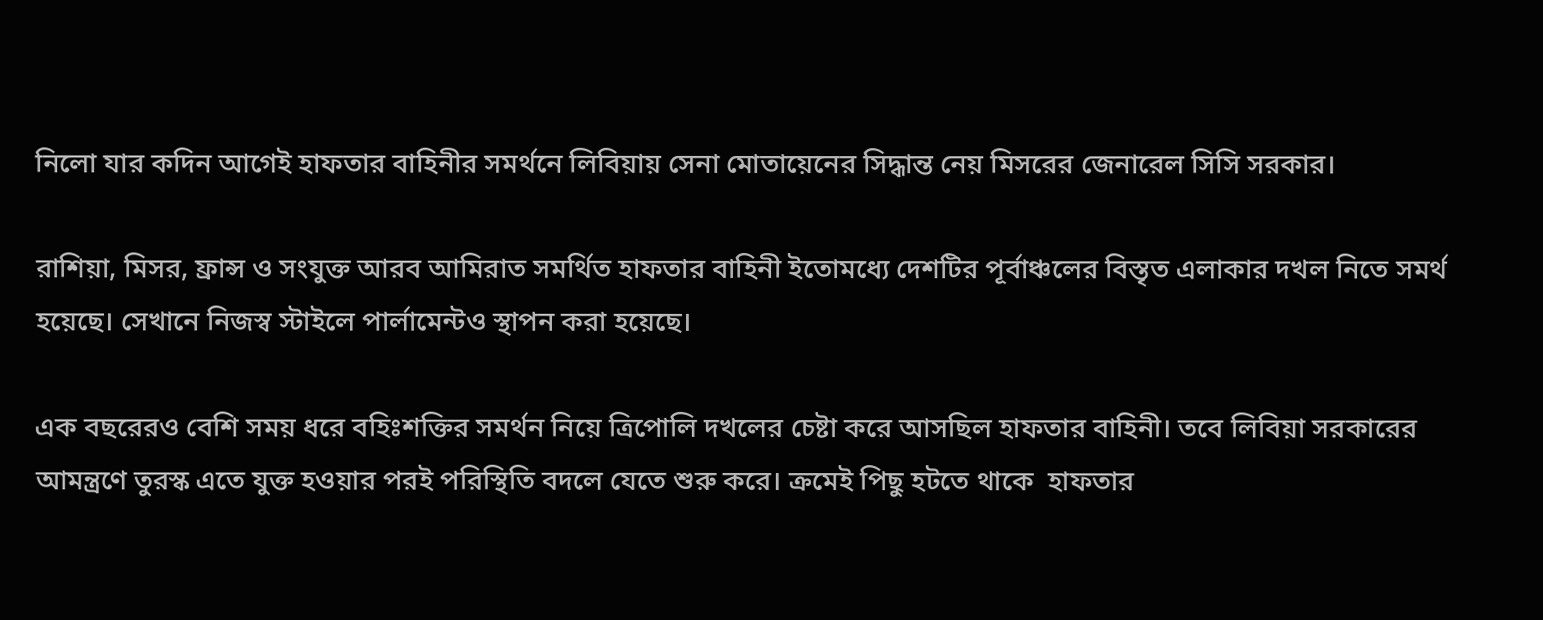নিলো যার কদিন আগেই হাফতার বাহিনীর সমর্থনে লিবিয়ায় সেনা মোতায়েনের সিদ্ধান্ত নেয় মিসরের জেনারেল সিসি সরকার।

রাশিয়া, মিসর, ফ্রান্স ও সংযুক্ত আরব আমিরাত সমর্থিত হাফতার বাহিনী ইতোমধ্যে দেশটির পূর্বাঞ্চলের বিস্তৃত এলাকার দখল নিতে সমর্থ হয়েছে। সেখানে নিজস্ব স্টাইলে পার্লামেন্টও স্থাপন করা হয়েছে।

এক বছরেরও বেশি সময় ধরে বহিঃশক্তির সমর্থন নিয়ে ত্রিপোলি দখলের চেষ্টা করে আসছিল হাফতার বাহিনী। তবে লিবিয়া সরকারের আমন্ত্রণে তুরস্ক এতে যুক্ত হওয়ার পরই পরিস্থিতি বদলে যেতে শুরু করে। ক্রমেই পিছু হটতে থাকে  হাফতার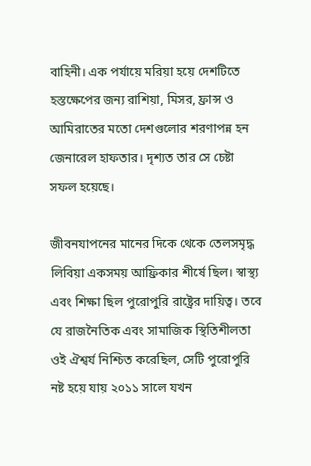বাহিনী। এক পর্যায়ে মরিয়া হয়ে দেশটিতে হস্তক্ষেপের জন্য রাশিয়া, মিসর, ফ্রান্স ও আমিরাতের মতো দেশগুলোর শরণাপন্ন হন জেনারেল হাফতার। দৃশ্যত তার সে চেষ্টা সফল হয়েছে।

জীবনযাপনের মানের দিকে থেকে তেলসমৃদ্ধ লিবিয়া একসময় আফ্রিকার শীর্ষে ছিল। স্বাস্থ্য এবং শিক্ষা ছিল পুরোপুরি রাষ্ট্রের দায়িত্ব। তবে যে রাজনৈতিক এবং সামাজিক স্থিতিশীলতা ওই ঐশ্বর্য নিশ্চিত করেছিল, সেটি পুরোপুরি নষ্ট হয়ে যায় ২০১১ সালে যখন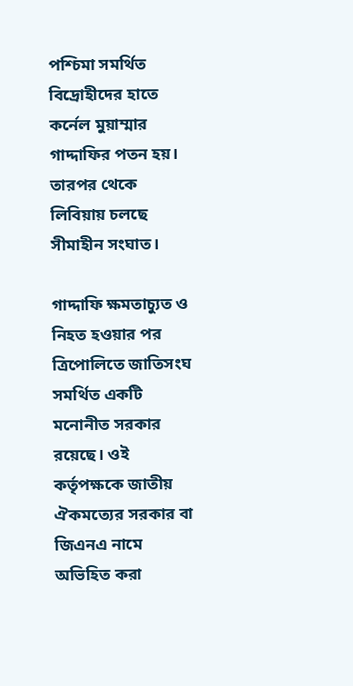পশ্চিমা সমর্থিত বিদ্রোহীদের হাতে কর্নেল মুয়াম্মার গাদ্দাফির পতন হয়। তারপর থেকে লিবিয়ায় চলছে সীমাহীন সংঘাত।

গাদ্দাফি ক্ষমতাচ্যুত ও নিহত হওয়ার পর ত্রিপোলিতে জাতিসংঘ সমর্থিত একটি মনোনীত সরকার রয়েছে। ওই কর্তৃপক্ষকে জাতীয় ঐকমত্যের সরকার বা জিএনএ নামে অভিহিত করা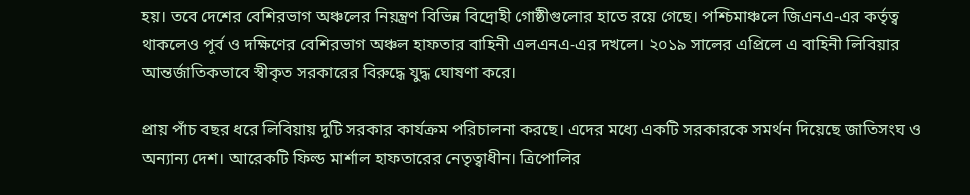হয়। তবে দেশের বেশিরভাগ অঞ্চলের নিয়ন্ত্রণ বিভিন্ন বিদ্রোহী গোষ্ঠীগুলোর হাতে রয়ে গেছে। পশ্চিমাঞ্চলে জিএনএ-এর কর্তৃত্ব থাকলেও পূর্ব ও দক্ষিণের বেশিরভাগ অঞ্চল হাফতার বাহিনী এলএনএ-এর দখলে। ২০১৯ সালের এপ্রিলে এ বাহিনী লিবিয়ার আন্তর্জাতিকভাবে স্বীকৃত সরকারের বিরুদ্ধে যুদ্ধ ঘোষণা করে।

প্রায় পাঁচ বছর ধরে লিবিয়ায় দুটি সরকার কার্যক্রম পরিচালনা করছে। এদের মধ্যে একটি সরকারকে সমর্থন দিয়েছে জাতিসংঘ ও অন্যান্য দেশ। আরেকটি ফিল্ড মার্শাল হাফতারের নেতৃত্বাধীন। ত্রিপোলির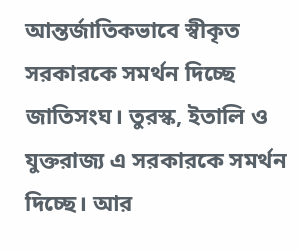আন্তর্জাতিকভাবে স্বীকৃত সরকারকে সমর্থন দিচ্ছে জাতিসংঘ। তুরস্ক, ইতালি ও যুক্তরাজ্য এ সরকারকে সমর্থন দিচ্ছে। আর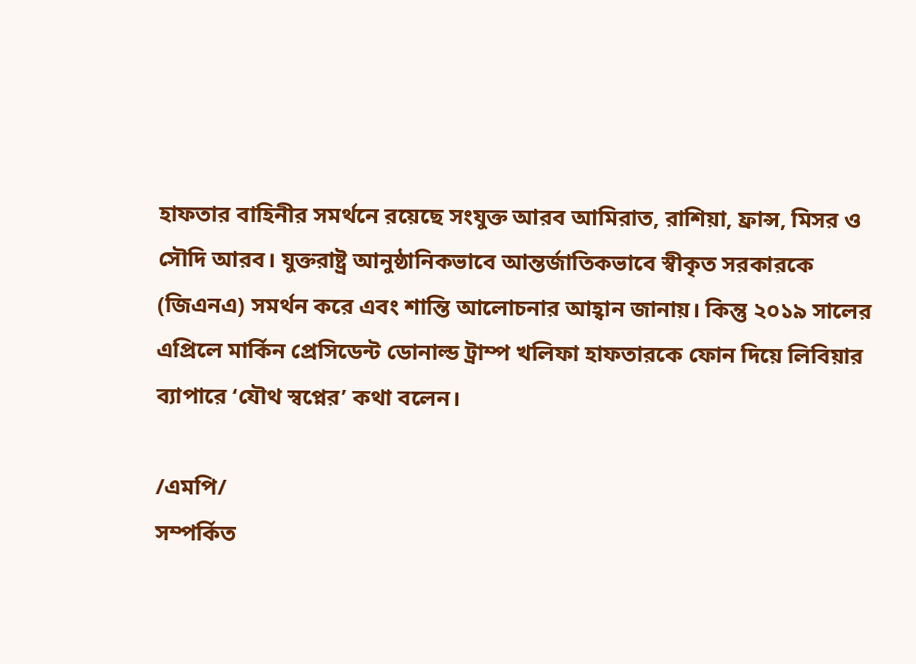হাফতার বাহিনীর সমর্থনে রয়েছে সংযুক্ত আরব আমিরাত, রাশিয়া, ফ্রান্স, মিসর ও সৌদি আরব। যুক্তরাষ্ট্র আনুষ্ঠানিকভাবে আন্তর্জাতিকভাবে স্বীকৃত সরকারকে (জিএনএ) সমর্থন করে এবং শান্তি আলোচনার আহ্বান জানায়। কিন্তু ২০১৯ সালের এপ্রিলে মার্কিন প্রেসিডেন্ট ডোনাল্ড ট্রাম্প খলিফা হাফতারকে ফোন দিয়ে লিবিয়ার ব্যাপারে ‘যৌথ স্বপ্নের’ কথা বলেন।

/এমপি/
সম্পর্কিত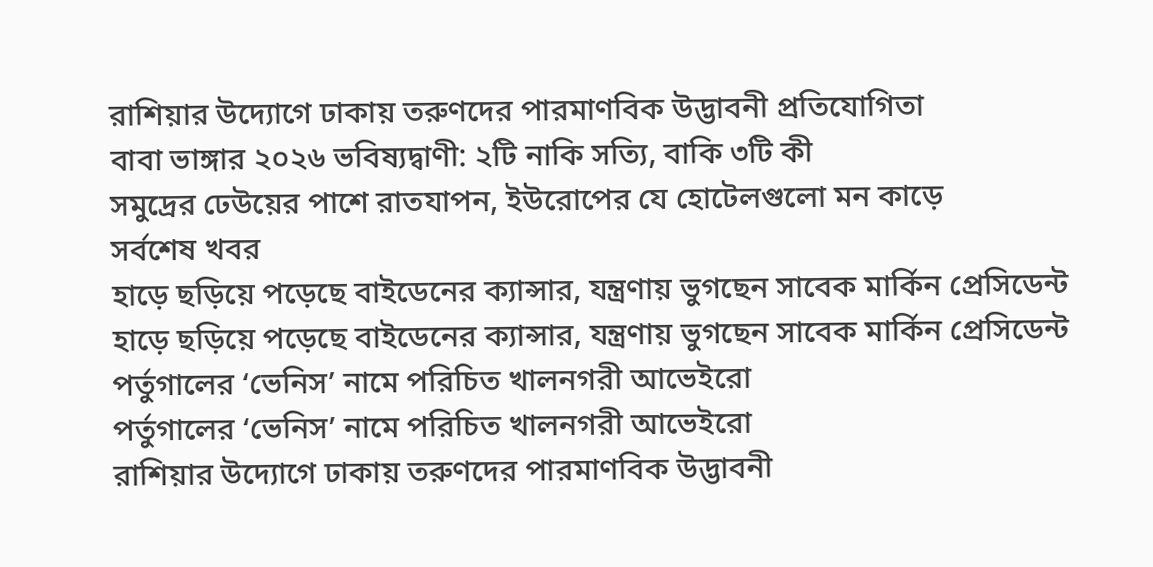রাশিয়ার উদ্যোগে ঢাকায় তরুণদের পারমাণবিক উদ্ভাবনী প্রতিযোগিতা
বাবা ভাঙ্গার ২০২৬ ভবিষ্যদ্বাণী: ২টি নাকি সত্যি, বাকি ৩টি কী
সমুদ্রের ঢেউয়ের পাশে রাতযাপন, ইউরোপের যে হোটেলগুলো মন কাড়ে
সর্বশেষ খবর
হাড়ে ছড়িয়ে পড়েছে বাইডেনের ক্যান্সার, যন্ত্রণায় ভুগছেন সাবেক মার্কিন প্রেসিডেন্ট
হাড়ে ছড়িয়ে পড়েছে বাইডেনের ক্যান্সার, যন্ত্রণায় ভুগছেন সাবেক মার্কিন প্রেসিডেন্ট
পর্তুগালের ‘ভেনিস’ নামে পরিচিত খালনগরী আভেইরো
পর্তুগালের ‘ভেনিস’ নামে পরিচিত খালনগরী আভেইরো
রাশিয়ার উদ্যোগে ঢাকায় তরুণদের পারমাণবিক উদ্ভাবনী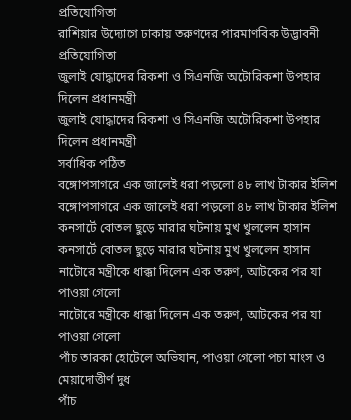প্রতিযোগিতা
রাশিয়ার উদ্যোগে ঢাকায় তরুণদের পারমাণবিক উদ্ভাবনী প্রতিযোগিতা
জুলাই যোদ্ধাদের রিকশা ও সিএনজি অটোরিকশা উপহার দিলেন প্রধানমন্ত্রী
জুলাই যোদ্ধাদের রিকশা ও সিএনজি অটোরিকশা উপহার দিলেন প্রধানমন্ত্রী
সর্বাধিক পঠিত
বঙ্গোপসাগরে এক জালেই ধরা পড়লো ৪৮ লাখ টাকার ইলিশ
বঙ্গোপসাগরে এক জালেই ধরা পড়লো ৪৮ লাখ টাকার ইলিশ
কনসার্টে বোতল ছুড়ে মারার ঘটনায় মুখ খুললেন হাসান
কনসার্টে বোতল ছুড়ে মারার ঘটনায় মুখ খুললেন হাসান
নাটোরে মন্ত্রীকে ধাক্কা দিলেন এক তরুণ, আটকের পর যা পাওয়া গেলো
নাটোরে মন্ত্রীকে ধাক্কা দিলেন এক তরুণ, আটকের পর যা পাওয়া গেলো
পাঁচ তারকা হোটেলে অভিযান, পাওয়া গেলো পচা মাংস ও মেয়াদোত্তীর্ণ দুধ
পাঁচ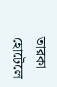তারকা হোটেলে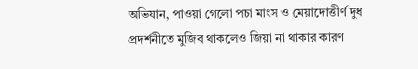অভিযান, পাওয়া গেলো পচা মাংস ও মেয়াদোত্তীর্ণ দুধ
প্রদর্শনীতে মুজিব থাকলেও জিয়া না থাকার কারণ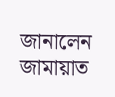জানালেন জামায়াত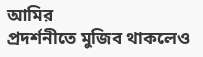আমির
প্রদর্শনীতে মুজিব থাকলেও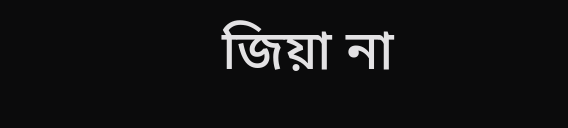জিয়া না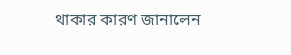থাকার কারণ জানালেন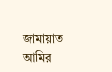জামায়াত আমির